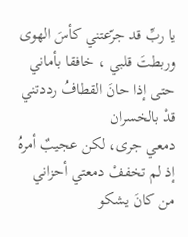يا ربِّ قد جرّعتني كأسَ الهوى وربطتَ قلبي ، خافقا بأماني
حتى إذا حانَ القطافُ رددتني قدْ بالخسران
دمعي جرى، لكن عجيبٌ أمرهُ إذ لم تخففْ دمعتي أحزاني
من كانَ يشكو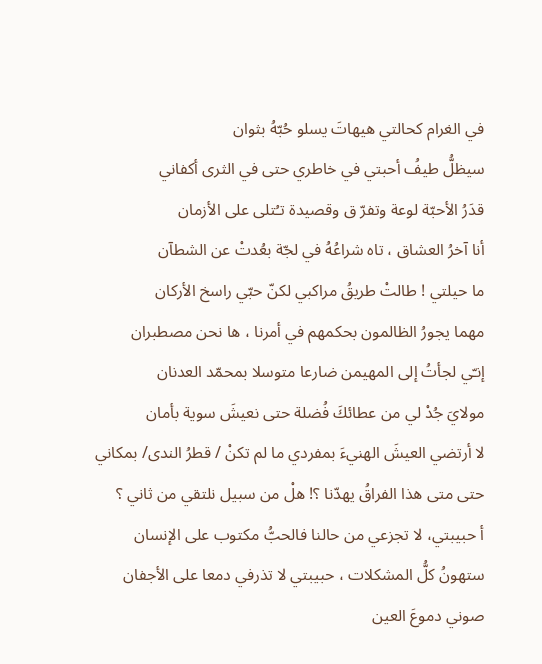في الغرام كحالتي هيهاتَ يسلو حُبّهُ بثوان
سيظلُّ طيفُ أحبتي في خاطري حتى في الثرى أكفاني
قدَرُ الأحبّة لوعة وتفرّ ق وقصيدة تـُتلى على الأزمان
أنا آخرُ العشاق ، تاه شراعُهُ في لجّة بعُدتْ عن الشطآن
ما حيلتي ! طالتْ طريقُ مراكبي لكنّ حبّي راسخ الأركان
مهما يجورُ الظالمون بحكمهم في أمرنا ، ها نحن مصطبران
إنـّي لجأتُ إلى المهيمن ضارعا متوسلا بمحمّد العدنان
مولايَ جُدْ لي من عطائكَ فُضلة حتى نعيشَ سوية بأمان
لا أرتضي العيشَ الهنيءَ بمفردي ما لم تكنْ / قطرُ الندى/ بمكاني
حتى متى هذا الفراقُ يهدّنا ؟! هلْ من سبيل نلتقي من ثاني ؟
أ حبيبتي، لا تجزعي من حالنا فالحبُّ مكتوب على الإنسان
ستهونُ كلُّ المشكلات ، حبيبتي لا تذرفي دمعا على الأجفان
صوني دموعَ العين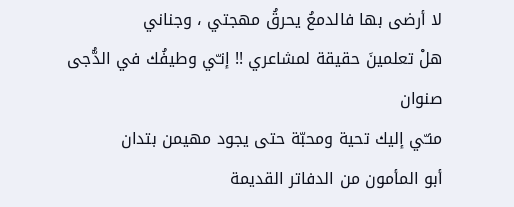لا أرضى بها فالدمعُ يحرقُ مهجتي ، وجناني
هلْ تعلمينَ حقيقة لمشاعري !! إنـّي وطيفُك في الدُّجى صنوان
منـّي إليك تحية ومحبّة حتى يجود مهيمن بتدان
أبو المأمون من الدفاتر القديمة